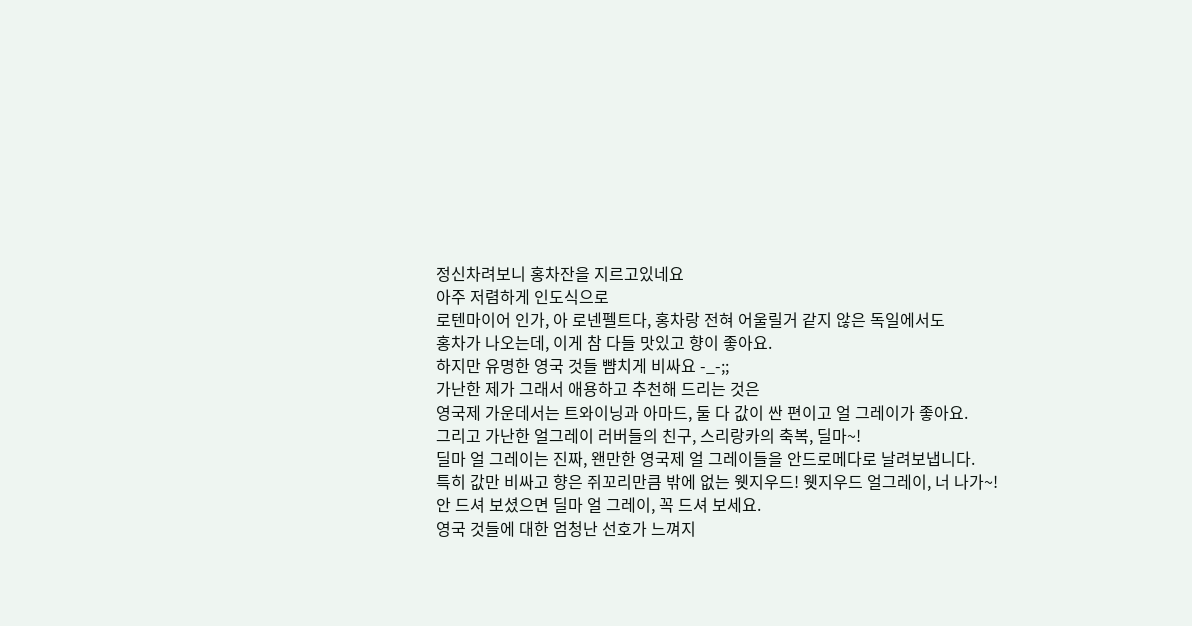정신차려보니 홍차잔을 지르고있네요
아주 저렴하게 인도식으로
로텐마이어 인가, 아 로넨펠트다, 홍차랑 전혀 어울릴거 같지 않은 독일에서도
홍차가 나오는데, 이게 참 다들 맛있고 향이 좋아요.
하지만 유명한 영국 것들 뺨치게 비싸요 -_-;;
가난한 제가 그래서 애용하고 추천해 드리는 것은
영국제 가운데서는 트와이닝과 아마드, 둘 다 값이 싼 편이고 얼 그레이가 좋아요.
그리고 가난한 얼그레이 러버들의 친구, 스리랑카의 축복, 딜마~!
딜마 얼 그레이는 진짜, 왠만한 영국제 얼 그레이들을 안드로메다로 날려보냅니다.
특히 값만 비싸고 향은 쥐꼬리만큼 밖에 없는 웻지우드! 웻지우드 얼그레이, 너 나가~!
안 드셔 보셨으면 딜마 얼 그레이, 꼭 드셔 보세요.
영국 것들에 대한 엄청난 선호가 느껴지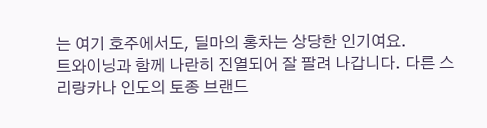는 여기 호주에서도, 딜마의 홍차는 상당한 인기여요.
트와이닝과 함께 나란히 진열되어 잘 팔려 나갑니다. 다른 스리랑카나 인도의 토종 브랜드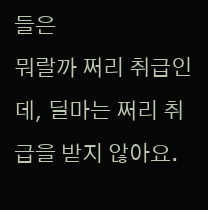들은
뭐랄까 쩌리 취급인데, 딜마는 쩌리 취급을 받지 않아요.